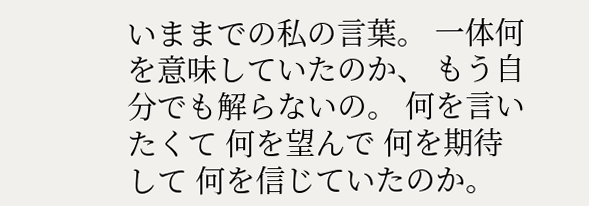いままでの私の言葉。 一体何を意味していたのか、 もう自分でも解らないの。 何を言いたくて 何を望んで 何を期待して 何を信じていたのか。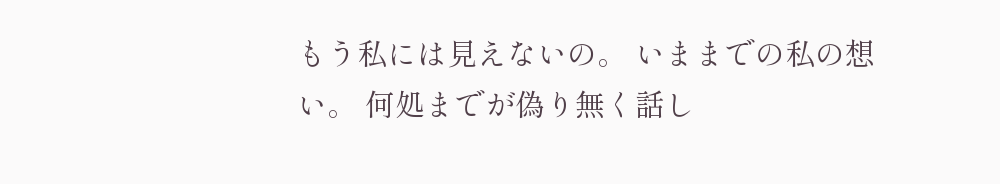もう私には見えないの。 いままでの私の想い。 何処までが偽り無く話し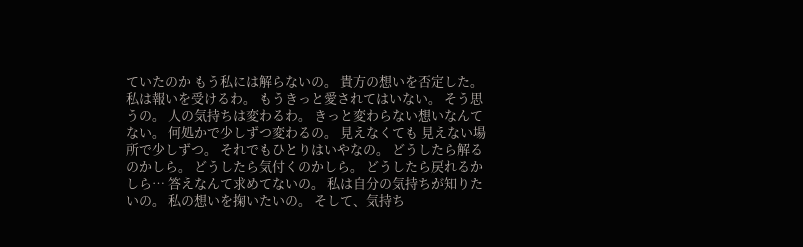ていたのか もう私には解らないの。 貴方の想いを否定した。 私は報いを受けるわ。 もうきっと愛されてはいない。 そう思うの。 人の気持ちは変わるわ。 きっと変わらない想いなんてない。 何処かで少しずつ変わるの。 見えなくても 見えない場所で少しずつ。 それでもひとりはいやなの。 どうしたら解るのかしら。 どうしたら気付くのかしら。 どうしたら戻れるかしら… 答えなんて求めてないの。 私は自分の気持ちが知りたいの。 私の想いを掬いたいの。 そして、気持ち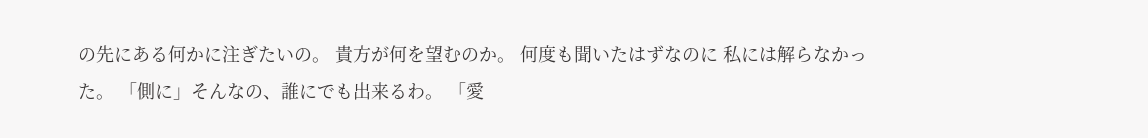の先にある何かに注ぎたいの。 貴方が何を望むのか。 何度も聞いたはずなのに 私には解らなかった。 「側に」そんなの、誰にでも出来るわ。 「愛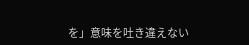を」意味を吐き違えない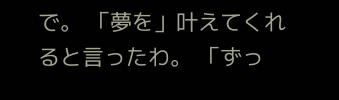で。 「夢を」叶えてくれると言ったわ。 「ずっ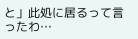と」此処に居るって言ったわ…